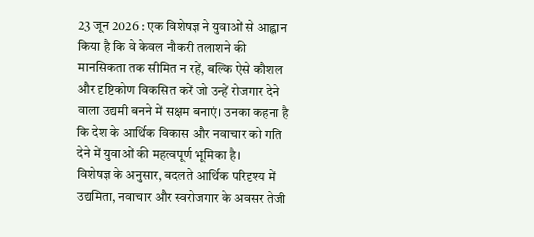23 जून 2026 : एक विशेषज्ञ ने युवाओं से आह्वान किया है कि वे केवल नौकरी तलाशने की मानसिकता तक सीमित न रहें, बल्कि ऐसे कौशल और दृष्टिकोण विकसित करें जो उन्हें रोजगार देने वाला उद्यमी बनने में सक्षम बनाएं। उनका कहना है कि देश के आर्थिक विकास और नवाचार को गति देने में युवाओं की महत्वपूर्ण भूमिका है।
विशेषज्ञ के अनुसार, बदलते आर्थिक परिदृश्य में उद्यमिता, नवाचार और स्वरोजगार के अवसर तेजी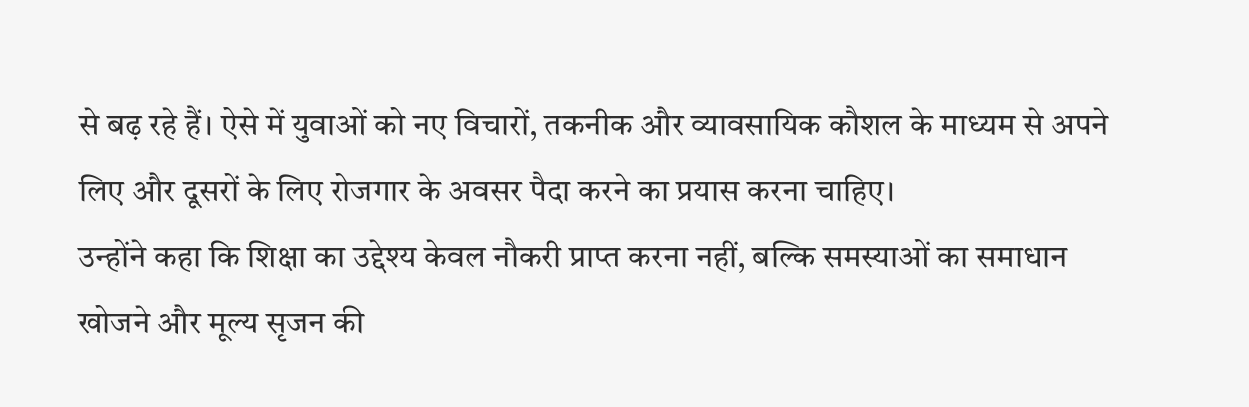से बढ़ रहे हैं। ऐसे में युवाओं को नए विचारों, तकनीक और व्यावसायिक कौशल के माध्यम से अपने लिए और दूसरों के लिए रोजगार के अवसर पैदा करने का प्रयास करना चाहिए।
उन्होंने कहा कि शिक्षा का उद्देश्य केवल नौकरी प्राप्त करना नहीं, बल्कि समस्याओं का समाधान खोजने और मूल्य सृजन की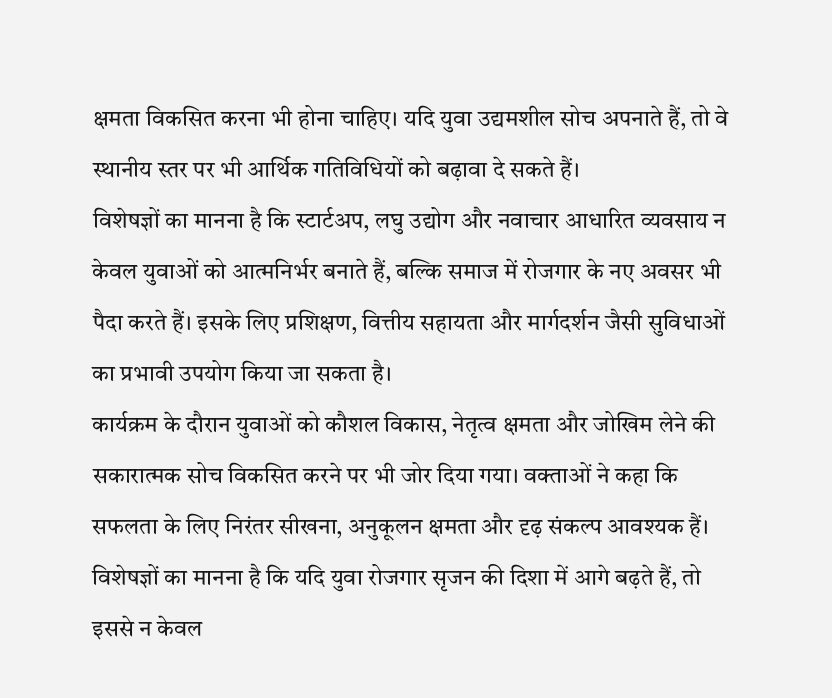क्षमता विकसित करना भी होना चाहिए। यदि युवा उद्यमशील सोच अपनाते हैं, तो वे स्थानीय स्तर पर भी आर्थिक गतिविधियों को बढ़ावा दे सकते हैं।
विशेषज्ञों का मानना है कि स्टार्टअप, लघु उद्योग और नवाचार आधारित व्यवसाय न केवल युवाओं को आत्मनिर्भर बनाते हैं, बल्कि समाज में रोजगार के नए अवसर भी पैदा करते हैं। इसके लिए प्रशिक्षण, वित्तीय सहायता और मार्गदर्शन जैसी सुविधाओं का प्रभावी उपयोग किया जा सकता है।
कार्यक्रम के दौरान युवाओं को कौशल विकास, नेतृत्व क्षमता और जोखिम लेने की सकारात्मक सोच विकसित करने पर भी जोर दिया गया। वक्ताओं ने कहा कि सफलता के लिए निरंतर सीखना, अनुकूलन क्षमता और दृढ़ संकल्प आवश्यक हैं।
विशेषज्ञों का मानना है कि यदि युवा रोजगार सृजन की दिशा में आगे बढ़ते हैं, तो इससे न केवल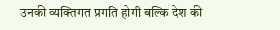उनकी व्यक्तिगत प्रगति होगी बल्कि देश की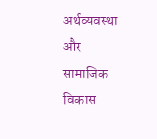अर्थव्यवस्था और सामाजिक विकास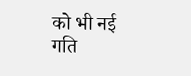को भी नई गति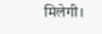मिलेगी।